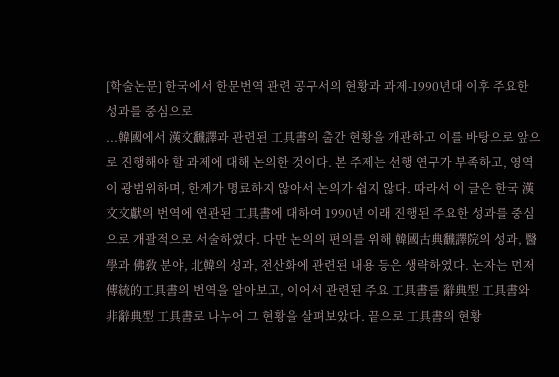[학술논문] 한국에서 한문번역 관련 공구서의 현황과 과제-1990년대 이후 주요한 성과를 중심으로
...韓國에서 漢文飜譯과 관련된 工具書의 출간 현황을 개관하고 이를 바탕으로 앞으로 진행해야 할 과제에 대해 논의한 것이다. 본 주제는 선행 연구가 부족하고, 영역이 광범위하며, 한계가 명료하지 않아서 논의가 쉽지 않다. 따라서 이 글은 한국 漢文文獻의 번역에 연관된 工具書에 대하여 1990년 이래 진행된 주요한 성과를 중심으로 개괄적으로 서술하였다. 다만 논의의 편의를 위해 韓國古典飜譯院의 성과, 醫學과 佛敎 분야, 北韓의 성과, 전산화에 관련된 내용 등은 생략하였다. 논자는 먼저 傳統的工具書의 번역을 알아보고, 이어서 관련된 주요 工具書를 辭典型 工具書와 非辭典型 工具書로 나누어 그 현황을 살펴보았다. 끝으로 工具書의 현황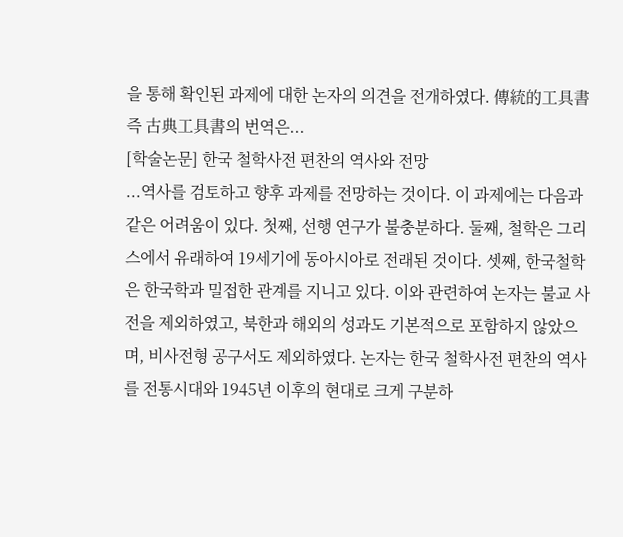을 통해 확인된 과제에 대한 논자의 의견을 전개하였다. 傳統的工具書 즉 古典工具書의 번역은...
[학술논문] 한국 철학사전 편찬의 역사와 전망
...역사를 검토하고 향후 과제를 전망하는 것이다. 이 과제에는 다음과 같은 어려움이 있다. 첫째, 선행 연구가 불충분하다. 둘째, 철학은 그리스에서 유래하여 19세기에 동아시아로 전래된 것이다. 셋째, 한국철학은 한국학과 밀접한 관계를 지니고 있다. 이와 관련하여 논자는 불교 사전을 제외하였고, 북한과 해외의 성과도 기본적으로 포함하지 않았으며, 비사전형 공구서도 제외하였다. 논자는 한국 철학사전 편찬의 역사를 전통시대와 1945년 이후의 현대로 크게 구분하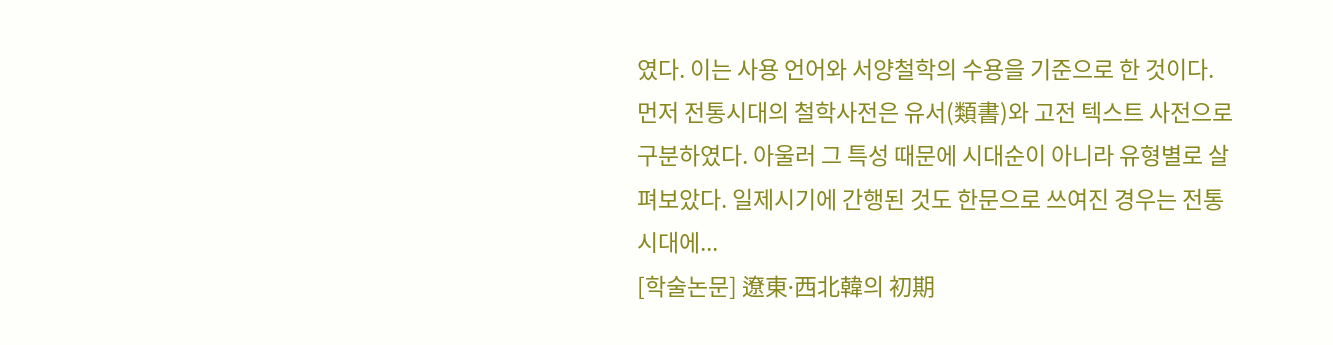였다. 이는 사용 언어와 서양철학의 수용을 기준으로 한 것이다. 먼저 전통시대의 철학사전은 유서(類書)와 고전 텍스트 사전으로 구분하였다. 아울러 그 특성 때문에 시대순이 아니라 유형별로 살펴보았다. 일제시기에 간행된 것도 한문으로 쓰여진 경우는 전통시대에...
[학술논문] 遼東∙西北韓의 初期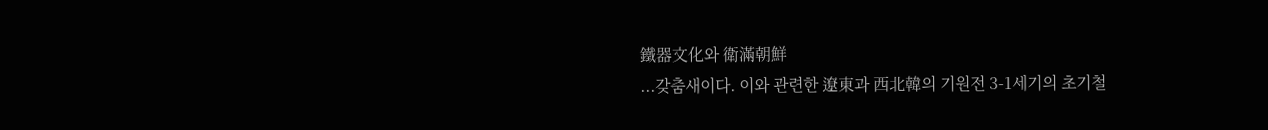鐵器文化와 衛滿朝鮮
...갖춤새이다. 이와 관련한 遼東과 西北韓의 기원전 3-1세기의 초기철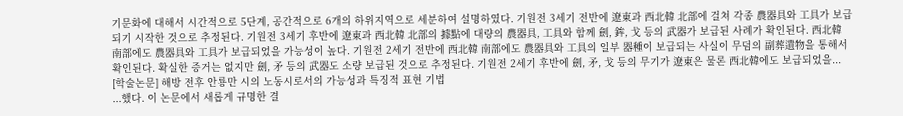기문화에 대해서 시간적으로 5단계, 공간적으로 6개의 하위지역으로 세분하여 설명하였다. 기원전 3세기 전반에 遼東과 西北韓 北部에 걸쳐 각종 農器具와 工具가 보급되기 시작한 것으로 추정된다. 기원전 3세기 후반에 遼東과 西北韓 北部의 據點에 대량의 農器具, 工具와 함께 劍, 鉾, 戈 등의 武器가 보급된 사례가 확인된다. 西北韓 南部에도 農器具와 工具가 보급되었을 가능성이 높다. 기원전 2세기 전반에 西北韓 南部에도 農器具와 工具의 일부 器種이 보급되는 사실이 무덤의 副葬遺物을 통해서 확인된다. 확실한 증거는 없지만 劍, 矛 등의 武器도 소량 보급된 것으로 추정된다. 기원전 2세기 후반에 劍, 矛, 戈 등의 무기가 遼東은 물론 西北韓에도 보급되었을...
[학술논문] 해방 전후 안룡만 시의 노동시로서의 가능성과 특징적 표현 기법
...했다. 이 논문에서 새롭게 규명한 결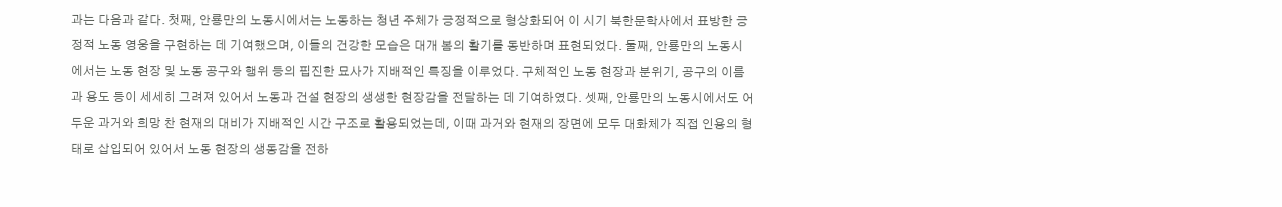과는 다음과 같다. 첫째, 안룡만의 노동시에서는 노동하는 청년 주체가 긍정적으로 형상화되어 이 시기 북한문학사에서 표방한 긍정적 노동 영웅을 구현하는 데 기여했으며, 이들의 건강한 모습은 대개 봄의 활기를 동반하며 표현되었다. 둘째, 안룡만의 노동시에서는 노동 현장 및 노동 공구와 행위 등의 핍진한 묘사가 지배적인 특징을 이루었다. 구체적인 노동 현장과 분위기, 공구의 이름과 용도 등이 세세히 그려져 있어서 노동과 건설 현장의 생생한 현장감을 전달하는 데 기여하였다. 셋째, 안룡만의 노동시에서도 어두운 과거와 희망 찬 현재의 대비가 지배적인 시간 구조로 활용되었는데, 이때 과거와 현재의 장면에 모두 대화체가 직접 인용의 형태로 삽입되어 있어서 노동 현장의 생동감을 전하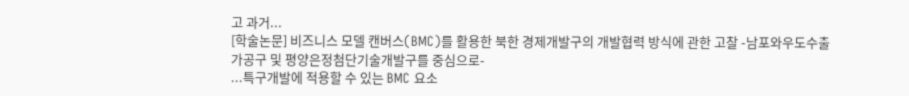고 과거...
[학술논문] 비즈니스 모델 캔버스(BMC)를 활용한 북한 경제개발구의 개발협력 방식에 관한 고찰 -남포와우도수출가공구 및 평양은정첨단기술개발구를 중심으로-
...특구개발에 적용할 수 있는 BMC 요소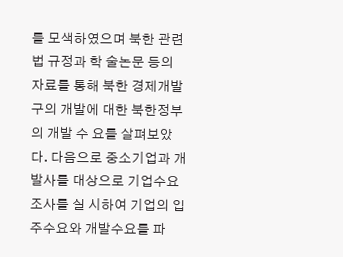를 모색하였으며 북한 관련법 규정과 학 술논문 등의 자료를 통해 북한 경제개발구의 개발에 대한 북한정부의 개발 수 요를 살펴보았다. 다음으로 중소기업과 개발사를 대상으로 기업수요 조사를 실 시하여 기업의 입주수요와 개발수요를 파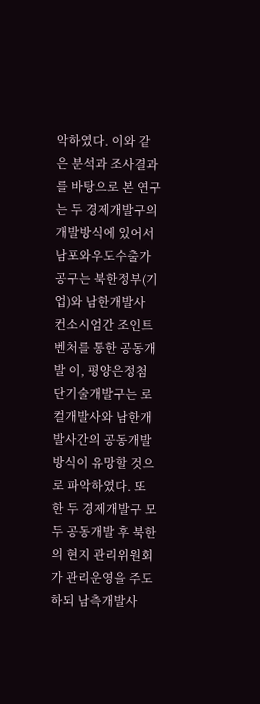악하였다. 이와 같은 분석과 조사결과 를 바탕으로 본 연구는 두 경제개발구의 개발방식에 있어서 남포와우도수출가 공구는 북한정부(기업)와 남한개발사 컨소시엄간 조인트벤처를 통한 공동개발 이, 평양은정첨단기술개발구는 로컬개발사와 남한개발사간의 공동개발 방식이 유망할 것으로 파악하였다. 또한 두 경제개발구 모두 공동개발 후 북한의 현지 관리위원회가 관리운영을 주도하되 남측개발사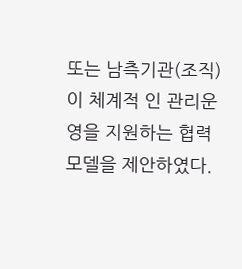또는 남측기관(조직)이 체계적 인 관리운영을 지원하는 협력모델을 제안하였다.